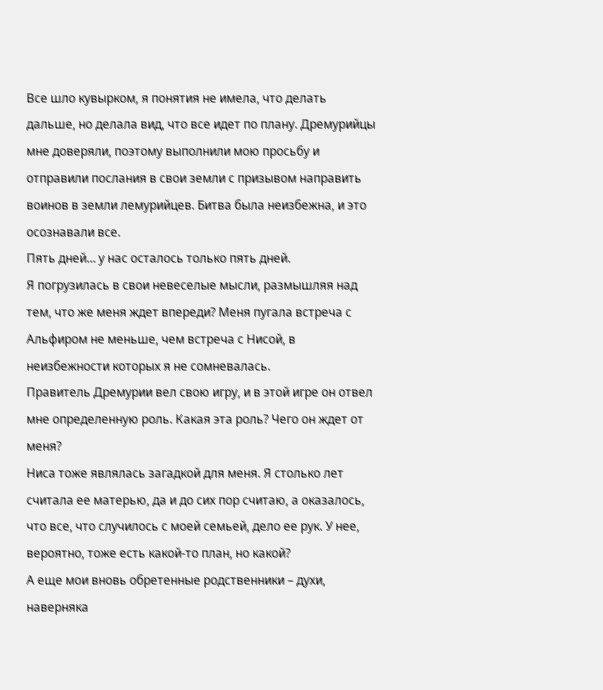Все шло кувырком, я понятия не имела, что делать дальше, но делала вид, что все идет по плану. Дремурийцы мне доверяли, поэтому выполнили мою просьбу и отправили послания в свои земли с призывом направить воинов в земли лемурийцев. Битва была неизбежна, и это осознавали все.
Пять дней… у нас осталось только пять дней.
Я погрузилась в свои невеселые мысли, размышляя над тем, что же меня ждет впереди? Меня пугала встреча с Альфиром не меньше, чем встреча с Нисой, в неизбежности которых я не сомневалась.
Правитель Дремурии вел свою игру, и в этой игре он отвел мне определенную роль. Какая эта роль? Чего он ждет от меня?
Ниса тоже являлась загадкой для меня. Я столько лет считала ее матерью, да и до сих пор считаю, а оказалось, что все, что случилось с моей семьей, дело ее рук. У нее, вероятно, тоже есть какой-то план, но какой?
А еще мои вновь обретенные родственники – духи, наверняка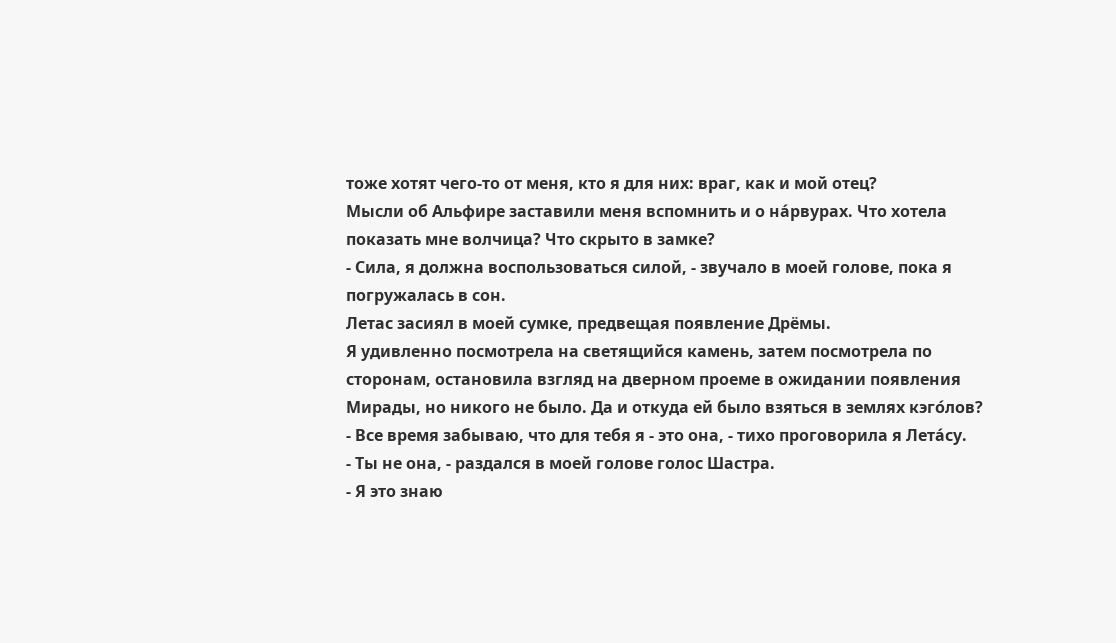тоже хотят чего-то от меня, кто я для них: враг, как и мой отец?
Мысли об Альфире заставили меня вспомнить и о на́рвурах. Что хотела показать мне волчица? Что скрыто в замке?
- Сила, я должна воспользоваться силой, - звучало в моей голове, пока я погружалась в сон.
Летас засиял в моей сумке, предвещая появление Дрёмы.
Я удивленно посмотрела на светящийся камень, затем посмотрела по сторонам, остановила взгляд на дверном проеме в ожидании появления Мирады, но никого не было. Да и откуда ей было взяться в землях кэго́лов?
- Все время забываю, что для тебя я - это она, - тихо проговорила я Лета́су.
- Ты не она, - раздался в моей голове голос Шастра.
- Я это знаю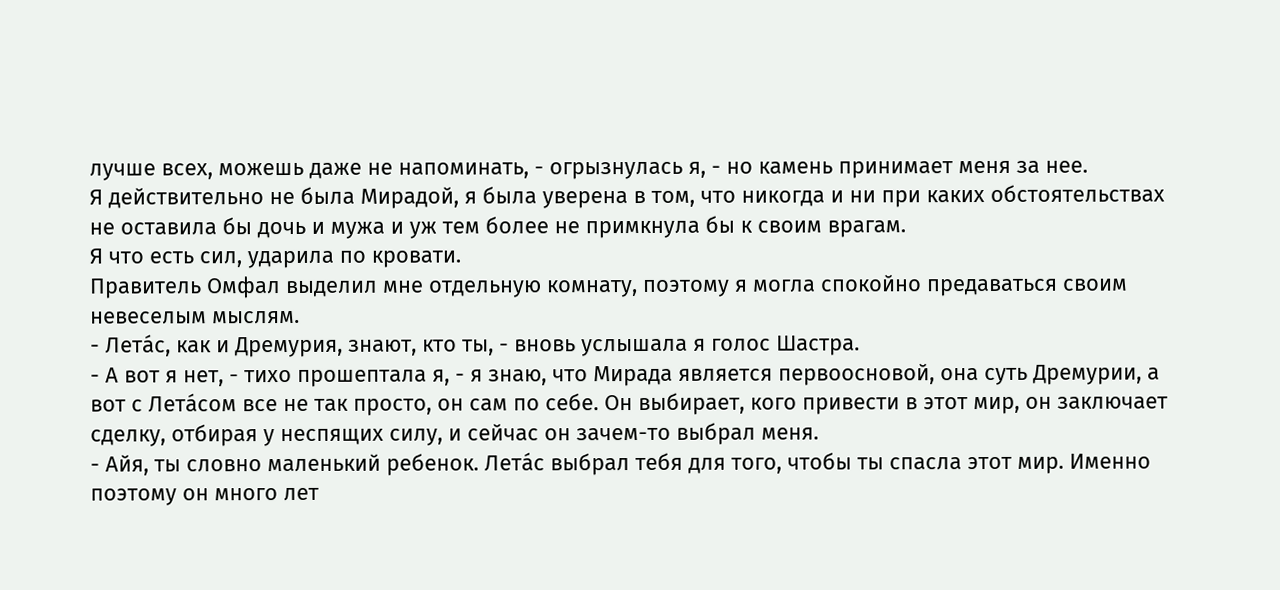лучше всех, можешь даже не напоминать, - огрызнулась я, - но камень принимает меня за нее.
Я действительно не была Мирадой, я была уверена в том, что никогда и ни при каких обстоятельствах не оставила бы дочь и мужа и уж тем более не примкнула бы к своим врагам.
Я что есть сил, ударила по кровати.
Правитель Омфал выделил мне отдельную комнату, поэтому я могла спокойно предаваться своим невеселым мыслям.
- Лета́с, как и Дремурия, знают, кто ты, - вновь услышала я голос Шастра.
- А вот я нет, - тихо прошептала я, - я знаю, что Мирада является первоосновой, она суть Дремурии, а вот с Лета́сом все не так просто, он сам по себе. Он выбирает, кого привести в этот мир, он заключает сделку, отбирая у неспящих силу, и сейчас он зачем-то выбрал меня.
- Айя, ты словно маленький ребенок. Лета́с выбрал тебя для того, чтобы ты спасла этот мир. Именно поэтому он много лет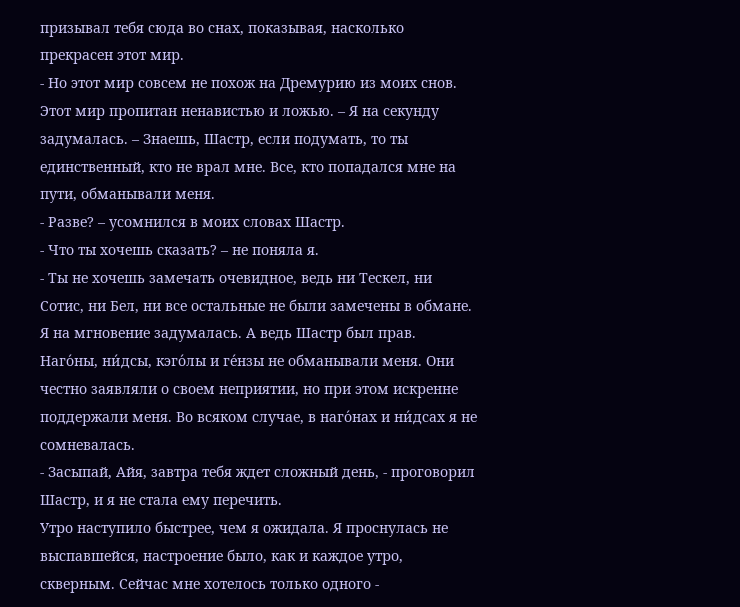призывал тебя сюда во снах, показывая, насколько прекрасен этот мир.
- Но этот мир совсем не похож на Дремурию из моих снов. Этот мир пропитан ненавистью и ложью. – Я на секунду задумалась. – Знаешь, Шастр, если подумать, то ты единственный, кто не врал мне. Все, кто попадался мне на пути, обманывали меня.
- Разве? – усомнился в моих словах Шастр.
- Что ты хочешь сказать? – не поняла я.
- Ты не хочешь замечать очевидное, ведь ни Тескел, ни Сотис, ни Бел, ни все остальные не были замечены в обмане.
Я на мгновение задумалась. А ведь Шастр был прав. Наго́ны, ни́дсы, кэго́лы и ге́нзы не обманывали меня. Они честно заявляли о своем неприятии, но при этом искренне поддержали меня. Во всяком случае, в наго́нах и ни́дсах я не сомневалась.
- Засыпай, Айя, завтра тебя ждет сложный день, - проговорил Шастр, и я не стала ему перечить.
Утро наступило быстрее, чем я ожидала. Я проснулась не выспавшейся, настроение было, как и каждое утро, скверным. Сейчас мне хотелось только одного -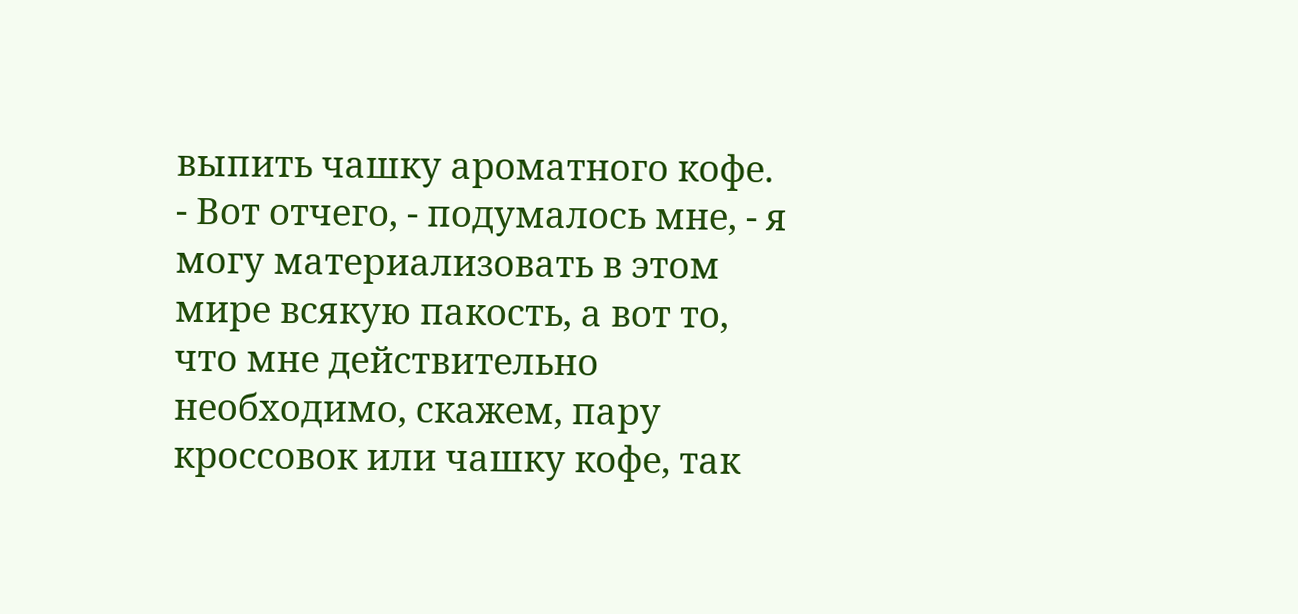выпить чашку ароматного кофе.
- Вот отчего, - подумалось мне, - я могу материализовать в этом мире всякую пакость, а вот то, что мне действительно необходимо, скажем, пару кроссовок или чашку кофе, так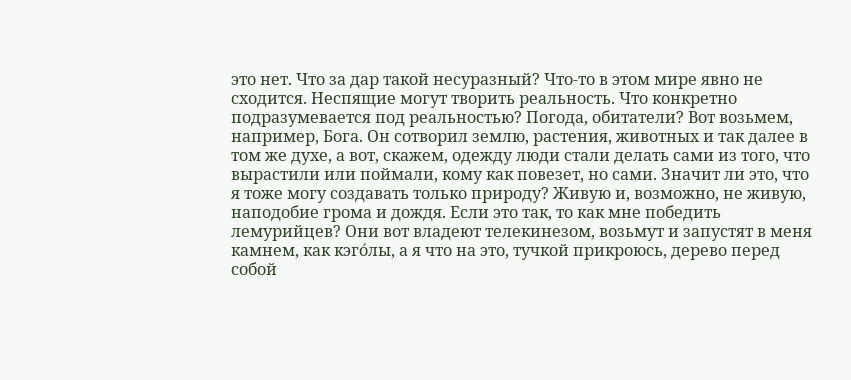это нет. Что за дар такой несуразный? Что-то в этом мире явно не сходится. Неспящие могут творить реальность. Что конкретно подразумевается под реальностью? Погода, обитатели? Вот возьмем, например, Бога. Он сотворил землю, растения, животных и так далее в том же духе, а вот, скажем, одежду люди стали делать сами из того, что вырастили или поймали, кому как повезет, но сами. Значит ли это, что я тоже могу создавать только природу? Живую и, возможно, не живую, наподобие грома и дождя. Если это так, то как мне победить лемурийцев? Они вот владеют телекинезом, возьмут и запустят в меня камнем, как кэго́лы, а я что на это, тучкой прикроюсь, дерево перед собой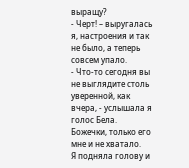выращу?
- Черт! – выругалась я, настроения и так не было, а теперь совсем упало.
- Что-то сегодня вы не выглядите столь уверенной, как вчера, - услышала я голос Бела.
Божечки, только его мне и не хватало.
Я подняла голову и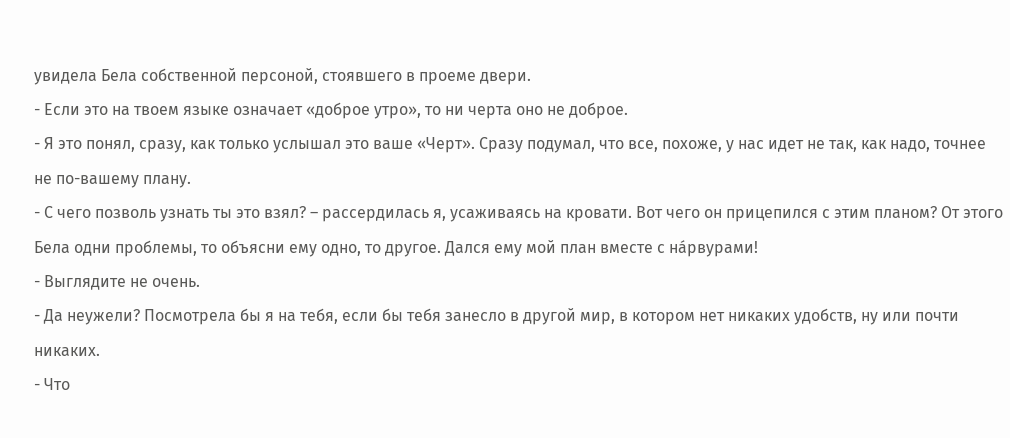увидела Бела собственной персоной, стоявшего в проеме двери.
- Если это на твоем языке означает «доброе утро», то ни черта оно не доброе.
- Я это понял, сразу, как только услышал это ваше «Черт». Сразу подумал, что все, похоже, у нас идет не так, как надо, точнее не по-вашему плану.
- С чего позволь узнать ты это взял? – рассердилась я, усаживаясь на кровати. Вот чего он прицепился с этим планом? От этого Бела одни проблемы, то объясни ему одно, то другое. Дался ему мой план вместе с на́рвурами!
- Выглядите не очень.
- Да неужели? Посмотрела бы я на тебя, если бы тебя занесло в другой мир, в котором нет никаких удобств, ну или почти никаких.
- Что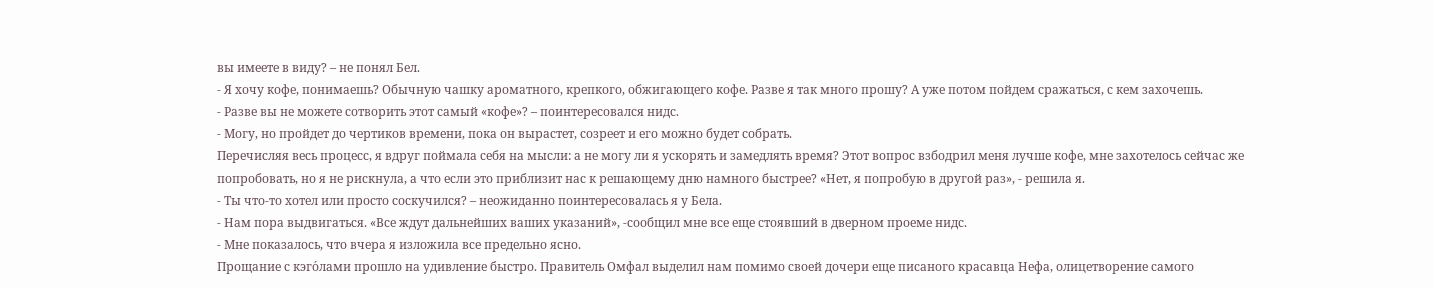вы имеете в виду? – не понял Бел.
- Я хочу кофе, понимаешь? Обычную чашку ароматного, крепкого, обжигающего кофе. Разве я так много прошу? А уже потом пойдем сражаться, с кем захочешь.
- Разве вы не можете сотворить этот самый «кофе»? – поинтересовался нидс.
- Могу, но пройдет до чертиков времени, пока он вырастет, созреет и его можно будет собрать.
Перечисляя весь процесс, я вдруг поймала себя на мысли: а не могу ли я ускорять и замедлять время? Этот вопрос взбодрил меня лучше кофе, мне захотелось сейчас же попробовать, но я не рискнула, а что если это приблизит нас к решающему дню намного быстрее? «Нет, я попробую в другой раз», - решила я.
- Ты что-то хотел или просто соскучился? – неожиданно поинтересовалась я у Бела.
- Нам пора выдвигаться. «Все ждут дальнейших ваших указаний», -сообщил мне все еще стоявший в дверном проеме нидс.
- Мне показалось, что вчера я изложила все предельно ясно.
Прощание с кэго́лами прошло на удивление быстро. Правитель Омфал выделил нам помимо своей дочери еще писаного красавца Нефа, олицетворение самого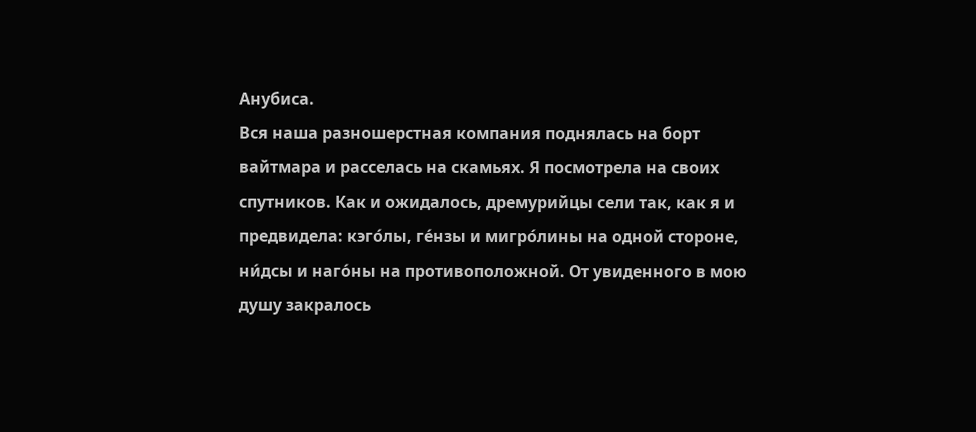Анубиса.
Вся наша разношерстная компания поднялась на борт вайтмара и расселась на скамьях. Я посмотрела на своих спутников. Как и ожидалось, дремурийцы сели так, как я и предвидела: кэго́лы, ге́нзы и мигро́лины на одной стороне, ни́дсы и наго́ны на противоположной. От увиденного в мою душу закралось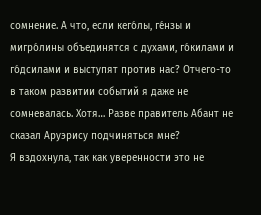сомнение. А что, если кего́лы, ге́нзы и мигро́лины объединятся с духами, го́килами и го́дсилами и выступят против нас? Отчего-то в таком развитии событий я даже не сомневалась. Хотя… Разве правитель Абант не сказал Аруэрису подчиняться мне?
Я вздохнула, так как уверенности это не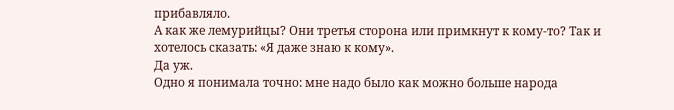прибавляло.
А как же лемурийцы? Они третья сторона или примкнут к кому-то? Так и хотелось сказать: «Я даже знаю к кому».
Да уж.
Одно я понимала точно: мне надо было как можно больше народа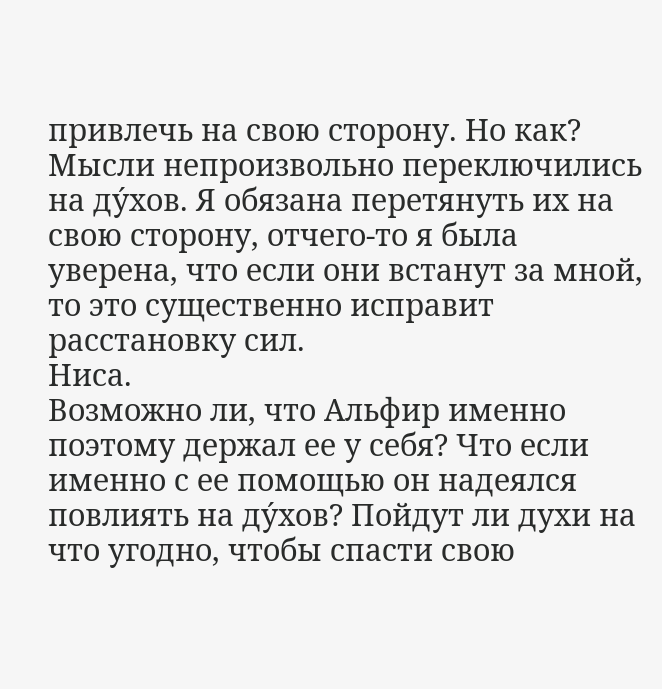привлечь на свою сторону. Но как?
Мысли непроизвольно переключились на ду́хов. Я обязана перетянуть их на свою сторону, отчего-то я была уверена, что если они встанут за мной, то это существенно исправит расстановку сил.
Ниса.
Возможно ли, что Альфир именно поэтому держал ее у себя? Что если именно с ее помощью он надеялся повлиять на ду́хов? Пойдут ли духи на что угодно, чтобы спасти свою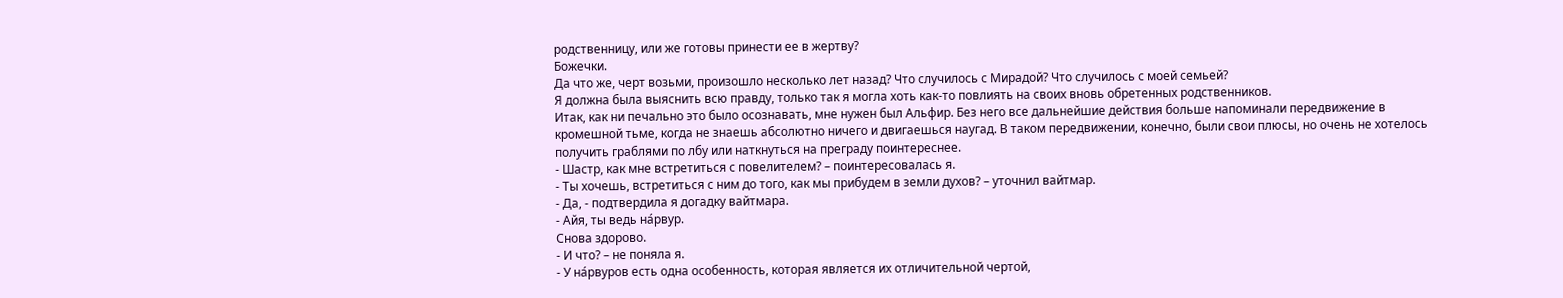родственницу, или же готовы принести ее в жертву?
Божечки.
Да что же, черт возьми, произошло несколько лет назад? Что случилось с Мирадой? Что случилось с моей семьей?
Я должна была выяснить всю правду, только так я могла хоть как-то повлиять на своих вновь обретенных родственников.
Итак, как ни печально это было осознавать, мне нужен был Альфир. Без него все дальнейшие действия больше напоминали передвижение в кромешной тьме, когда не знаешь абсолютно ничего и двигаешься наугад. В таком передвижении, конечно, были свои плюсы, но очень не хотелось получить граблями по лбу или наткнуться на преграду поинтереснее.
- Шастр, как мне встретиться с повелителем? – поинтересовалась я.
- Ты хочешь, встретиться с ним до того, как мы прибудем в земли духов? – уточнил вайтмар.
- Да, - подтвердила я догадку вайтмара.
- Айя, ты ведь на́рвур.
Снова здорово.
- И что? – не поняла я.
- У на́рвуров есть одна особенность, которая является их отличительной чертой,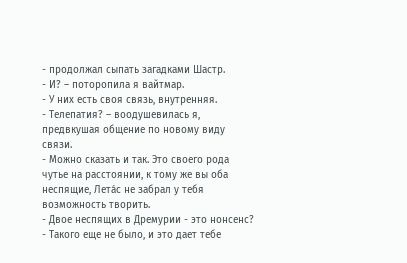- продолжал сыпать загадками Шастр.
- И? – поторопила я вайтмар.
- У них есть своя связь, внутренняя.
- Телепатия? – воодушевилась я, предвкушая общение по новому виду связи.
- Можно сказать и так. Это своего рода чутье на расстоянии, к тому же вы оба неспящие, Лета́с не забрал у тебя возможность творить.
- Двое неспящих в Дремурии - это нонсенс?
- Такого еще не было, и это дает тебе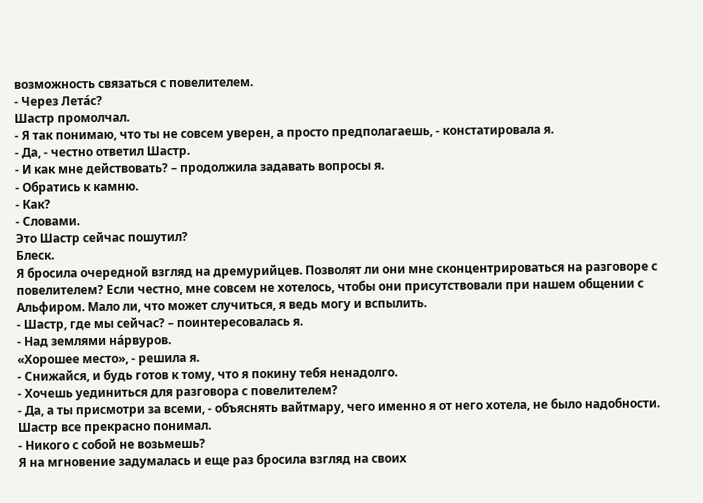возможность связаться с повелителем.
- Через Лета́с?
Шастр промолчал.
- Я так понимаю, что ты не совсем уверен, а просто предполагаешь, - констатировала я.
- Да, - честно ответил Шастр.
- И как мне действовать? – продолжила задавать вопросы я.
- Обратись к камню.
- Как?
- Словами.
Это Шастр сейчас пошутил?
Блеск.
Я бросила очередной взгляд на дремурийцев. Позволят ли они мне сконцентрироваться на разговоре с повелителем? Если честно, мне совсем не хотелось, чтобы они присутствовали при нашем общении с Альфиром. Мало ли, что может случиться, я ведь могу и вспылить.
- Шастр, где мы сейчас? – поинтересовалась я.
- Над землями на́рвуров.
«Хорошее место», - решила я.
- Снижайся, и будь готов к тому, что я покину тебя ненадолго.
- Хочешь уединиться для разговора с повелителем?
- Да, а ты присмотри за всеми, - объяснять вайтмару, чего именно я от него хотела, не было надобности. Шастр все прекрасно понимал.
- Никого с собой не возьмешь?
Я на мгновение задумалась и еще раз бросила взгляд на своих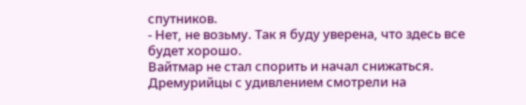спутников.
- Нет, не возьму. Так я буду уверена, что здесь все будет хорошо.
Вайтмар не стал спорить и начал снижаться. Дремурийцы с удивлением смотрели на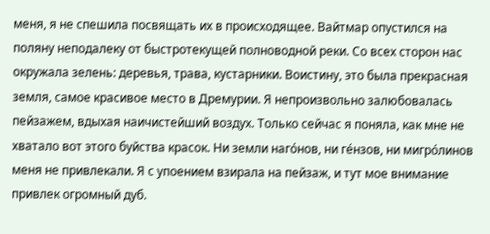меня, я не спешила посвящать их в происходящее. Вайтмар опустился на поляну неподалеку от быстротекущей полноводной реки. Со всех сторон нас окружала зелень: деревья, трава, кустарники. Воистину, это была прекрасная земля, самое красивое место в Дремурии. Я непроизвольно залюбовалась пейзажем, вдыхая наичистейший воздух. Только сейчас я поняла, как мне не хватало вот этого буйства красок. Ни земли наго́нов, ни ге́нзов, ни мигро́линов меня не привлекали. Я с упоением взирала на пейзаж, и тут мое внимание привлек огромный дуб.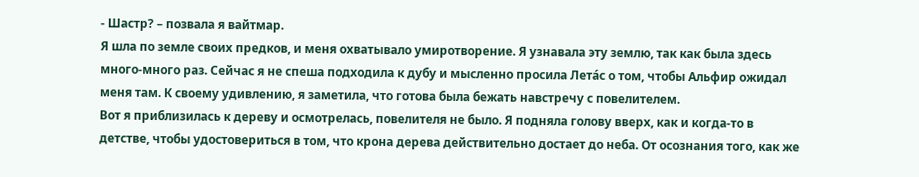- Шастр? – позвала я вайтмар.
Я шла по земле своих предков, и меня охватывало умиротворение. Я узнавала эту землю, так как была здесь много-много раз. Сейчас я не спеша подходила к дубу и мысленно просила Лета́с о том, чтобы Альфир ожидал меня там. К своему удивлению, я заметила, что готова была бежать навстречу с повелителем.
Вот я приблизилась к дереву и осмотрелась, повелителя не было. Я подняла голову вверх, как и когда-то в детстве, чтобы удостовериться в том, что крона дерева действительно достает до неба. От осознания того, как же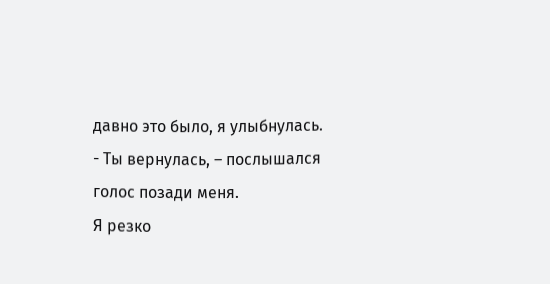давно это было, я улыбнулась.
- Ты вернулась, – послышался голос позади меня.
Я резко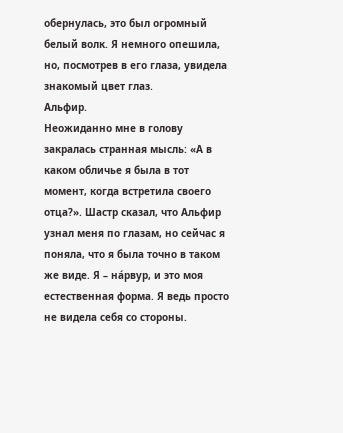обернулась, это был огромный белый волк. Я немного опешила, но, посмотрев в его глаза, увидела знакомый цвет глаз.
Альфир.
Неожиданно мне в голову закралась странная мысль: «А в каком обличье я была в тот момент, когда встретила своего отца?». Шастр сказал, что Альфир узнал меня по глазам, но сейчас я поняла, что я была точно в таком же виде. Я – на́рвур, и это моя естественная форма. Я ведь просто не видела себя со стороны.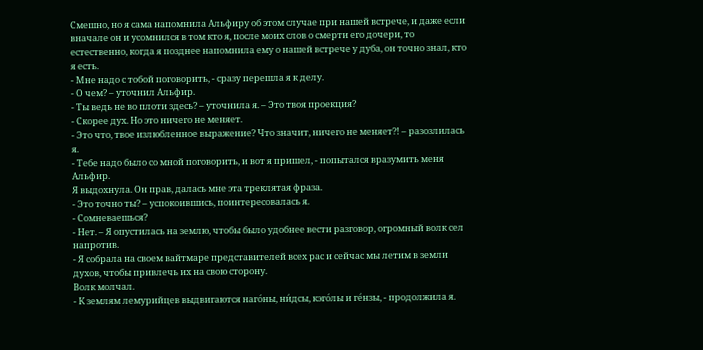Смешно, но я сама напомнила Альфиру об этом случае при нашей встрече, и даже если вначале он и усомнился в том кто я, после моих слов о смерти его дочери, то естественно, когда я позднее напомнила ему о нашей встрече у дуба, он точно знал, кто я есть.
- Мне надо с тобой поговорить, - сразу перешла я к делу.
- О чем? – уточнил Альфир.
- Ты ведь не во плоти здесь? – уточнила я. – Это твоя проекция?
- Скорее дух. Но это ничего не меняет.
- Это что, твое излюбленное выражение? Что значит, ничего не меняет?! – разозлилась я.
- Тебе надо было со мной поговорить, и вот я пришел, - попытался вразумить меня Альфир.
Я выдохнула. Он прав, далась мне эта треклятая фраза.
- Это точно ты? – успокоившись, поинтересовалась я.
- Сомневаешься?
- Нет. – Я опустилась на землю, чтобы было удобнее вести разговор, огромный волк сел напротив.
- Я собрала на своем вайтмаре представителей всех рас и сейчас мы летим в земли духов, чтобы привлечь их на свою сторону.
Волк молчал.
- К землям лемурийцев выдвигаются наго́ны, ни́дсы, кэго́лы и ге́нзы, - продолжила я.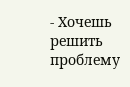- Хочешь решить проблему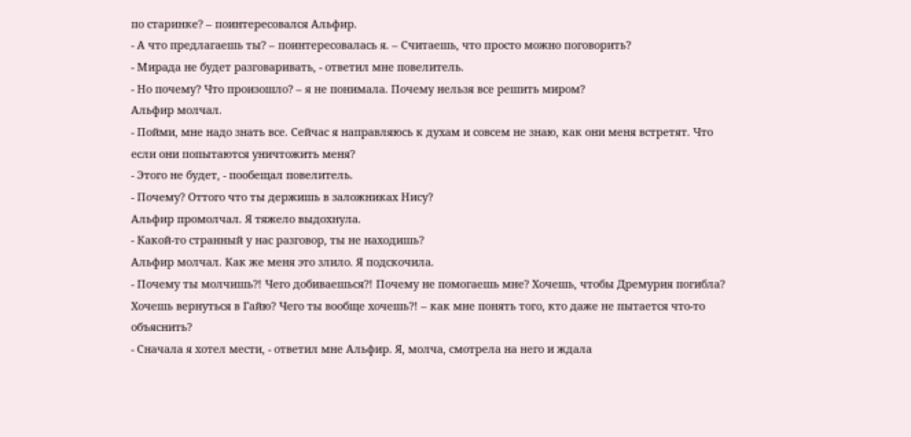по старинке? – поинтересовался Альфир.
- А что предлагаешь ты? – поинтересовалась я. – Считаешь, что просто можно поговорить?
- Мирада не будет разговаривать, - ответил мне повелитель.
- Но почему? Что произошло? – я не понимала. Почему нельзя все решить миром?
Альфир молчал.
- Пойми, мне надо знать все. Сейчас я направляюсь к духам и совсем не знаю, как они меня встретят. Что если они попытаются уничтожить меня?
- Этого не будет, - пообещал повелитель.
- Почему? Оттого что ты держишь в заложниках Нису?
Альфир промолчал. Я тяжело выдохнула.
- Какой-то странный у нас разговор, ты не находишь?
Альфир молчал. Как же меня это злило. Я подскочила.
- Почему ты молчишь?! Чего добиваешься?! Почему не помогаешь мне? Хочешь, чтобы Дремурия погибла? Хочешь вернуться в Гайю? Чего ты вообще хочешь?! – как мне понять того, кто даже не пытается что-то объяснить?
- Сначала я хотел мести, - ответил мне Альфир. Я, молча, смотрела на него и ждала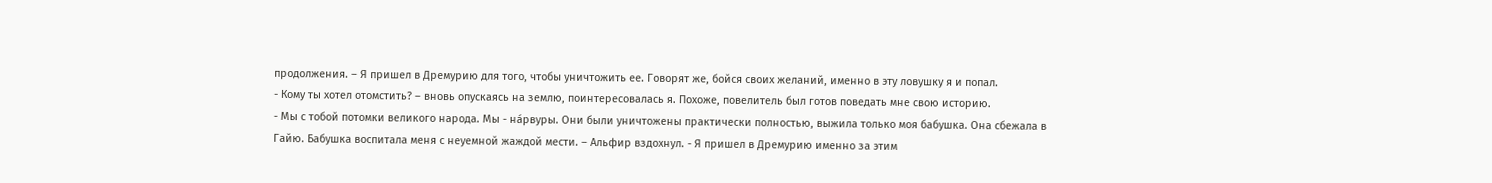продолжения. – Я пришел в Дремурию для того, чтобы уничтожить ее. Говорят же, бойся своих желаний, именно в эту ловушку я и попал.
- Кому ты хотел отомстить? – вновь опускаясь на землю, поинтересовалась я. Похоже, повелитель был готов поведать мне свою историю.
- Мы с тобой потомки великого народа. Мы - на́рвуры. Они были уничтожены практически полностью, выжила только моя бабушка. Она сбежала в Гайю. Бабушка воспитала меня с неуемной жаждой мести. – Альфир вздохнул. - Я пришел в Дремурию именно за этим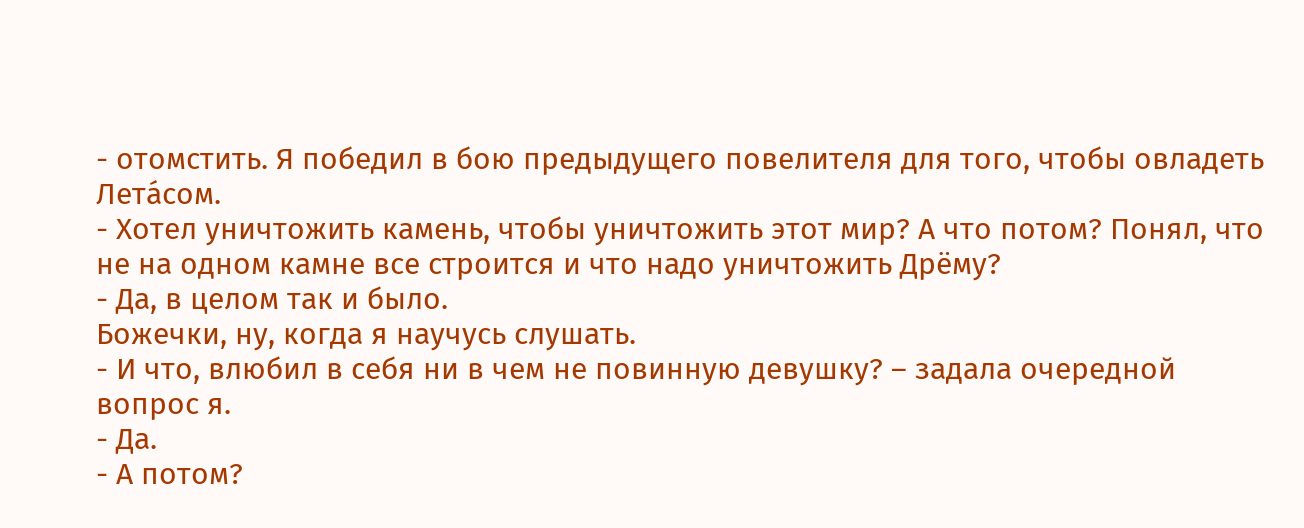- отомстить. Я победил в бою предыдущего повелителя для того, чтобы овладеть Лета́сом.
- Хотел уничтожить камень, чтобы уничтожить этот мир? А что потом? Понял, что не на одном камне все строится и что надо уничтожить Дрёму?
- Да, в целом так и было.
Божечки, ну, когда я научусь слушать.
- И что, влюбил в себя ни в чем не повинную девушку? – задала очередной вопрос я.
- Да.
- А потом?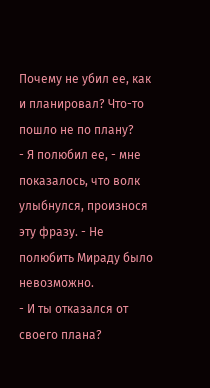Почему не убил ее, как и планировал? Что-то пошло не по плану?
- Я полюбил ее, - мне показалось, что волк улыбнулся, произнося эту фразу. - Не полюбить Мираду было невозможно.
- И ты отказался от своего плана?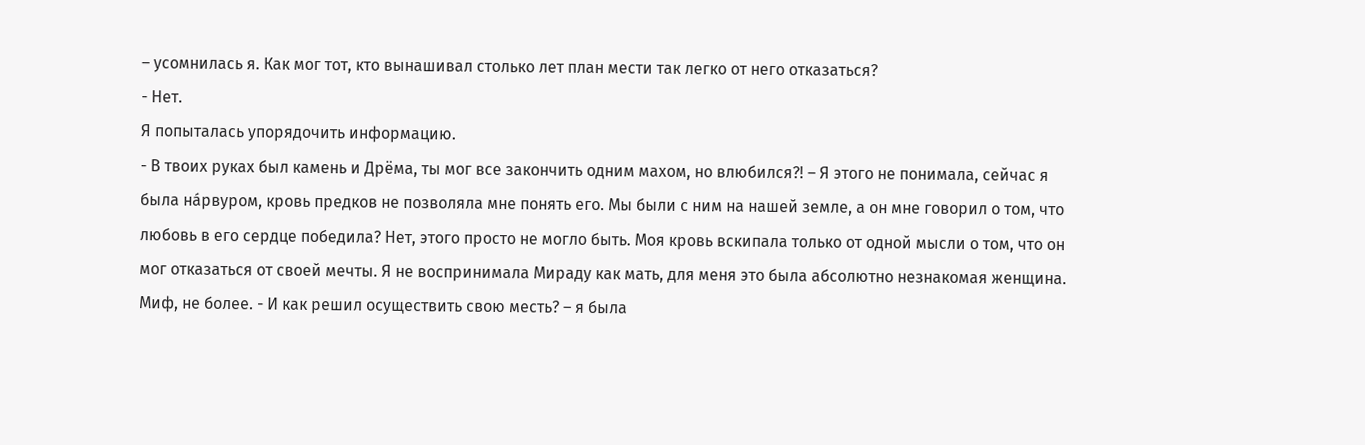– усомнилась я. Как мог тот, кто вынашивал столько лет план мести так легко от него отказаться?
- Нет.
Я попыталась упорядочить информацию.
- В твоих руках был камень и Дрёма, ты мог все закончить одним махом, но влюбился?! – Я этого не понимала, сейчас я была на́рвуром, кровь предков не позволяла мне понять его. Мы были с ним на нашей земле, а он мне говорил о том, что любовь в его сердце победила? Нет, этого просто не могло быть. Моя кровь вскипала только от одной мысли о том, что он мог отказаться от своей мечты. Я не воспринимала Мираду как мать, для меня это была абсолютно незнакомая женщина. Миф, не более. - И как решил осуществить свою месть? – я была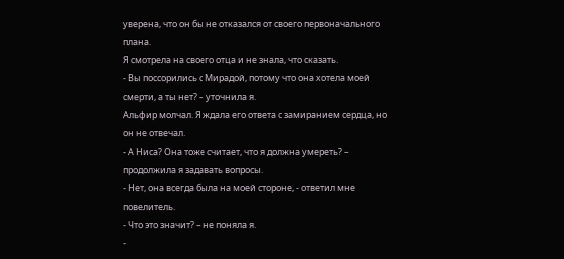уверена, что он бы не отказался от своего первоначального плана.
Я смотрела на своего отца и не знала, что сказать.
- Вы поссорились с Мирадой, потому что она хотела моей смерти, а ты нет? – уточнила я.
Альфир молчал. Я ждала его ответа с замиранием сердца, но он не отвечал.
- А Ниса? Она тоже считает, что я должна умереть? – продолжила я задавать вопросы.
- Нет, она всегда была на моей стороне, - ответил мне повелитель.
- Что это значит? – не поняла я.
-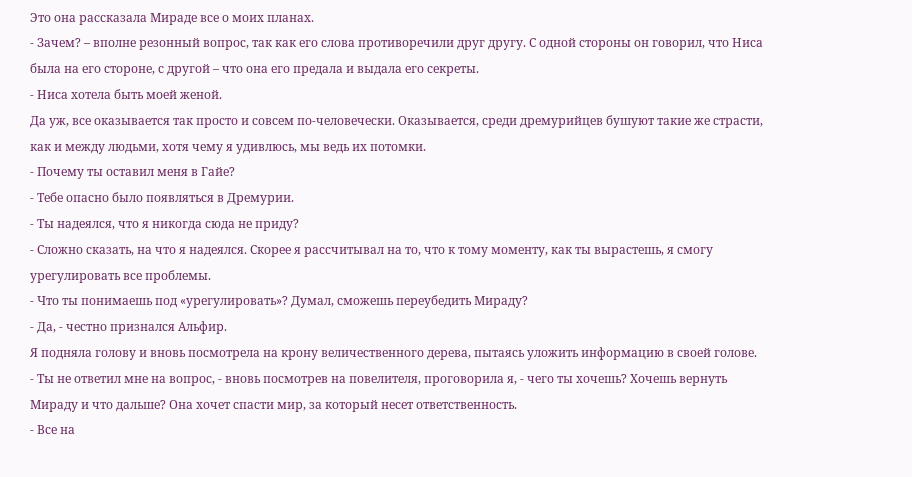Это она рассказала Мираде все о моих планах.
- Зачем? – вполне резонный вопрос, так как его слова противоречили друг другу. С одной стороны он говорил, что Ниса была на его стороне, с другой – что она его предала и выдала его секреты.
- Ниса хотела быть моей женой.
Да уж, все оказывается так просто и совсем по-человечески. Оказывается, среди дремурийцев бушуют такие же страсти, как и между людьми, хотя чему я удивлюсь, мы ведь их потомки.
- Почему ты оставил меня в Гайе?
- Тебе опасно было появляться в Дремурии.
- Ты надеялся, что я никогда сюда не приду?
- Сложно сказать, на что я надеялся. Скорее я рассчитывал на то, что к тому моменту, как ты вырастешь, я смогу урегулировать все проблемы.
- Что ты понимаешь под «урегулировать»? Думал, сможешь переубедить Мираду?
- Да, - честно признался Альфир.
Я подняла голову и вновь посмотрела на крону величественного дерева, пытаясь уложить информацию в своей голове.
- Ты не ответил мне на вопрос, - вновь посмотрев на повелителя, проговорила я, - чего ты хочешь? Хочешь вернуть Мираду и что дальше? Она хочет спасти мир, за который несет ответственность.
- Все на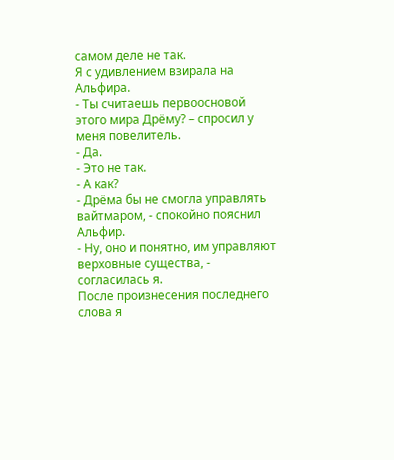самом деле не так.
Я с удивлением взирала на Альфира.
- Ты считаешь первоосновой этого мира Дрёму? – спросил у меня повелитель.
- Да.
- Это не так.
- А как?
- Дрёма бы не смогла управлять вайтмаром, - спокойно пояснил Альфир.
- Ну, оно и понятно, им управляют верховные существа, - согласилась я.
После произнесения последнего слова я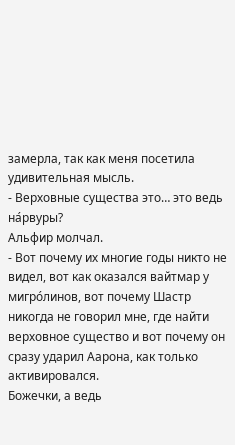замерла, так как меня посетила удивительная мысль.
- Верховные существа это… это ведь на́рвуры?
Альфир молчал.
- Вот почему их многие годы никто не видел, вот как оказался вайтмар у мигро́линов, вот почему Шастр никогда не говорил мне, где найти верховное существо и вот почему он сразу ударил Аарона, как только активировался.
Божечки, а ведь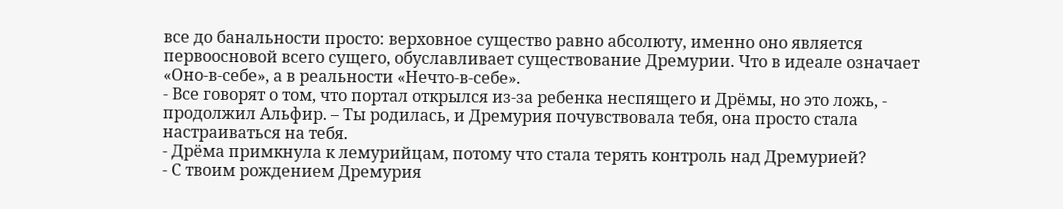все до банальности просто: верховное существо равно абсолюту, именно оно является первоосновой всего сущего, обуславливает существование Дремурии. Что в идеале означает «Оно-в-себе», а в реальности «Нечто-в-себе».
- Все говорят о том, что портал открылся из-за ребенка неспящего и Дрёмы, но это ложь, - продолжил Альфир. – Ты родилась, и Дремурия почувствовала тебя, она просто стала настраиваться на тебя.
- Дрёма примкнула к лемурийцам, потому что стала терять контроль над Дремурией?
- С твоим рождением Дремурия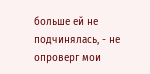больше ей не подчинялась, - не опроверг мои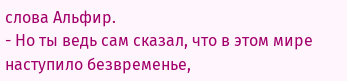слова Альфир.
- Но ты ведь сам сказал, что в этом мире наступило безвременье,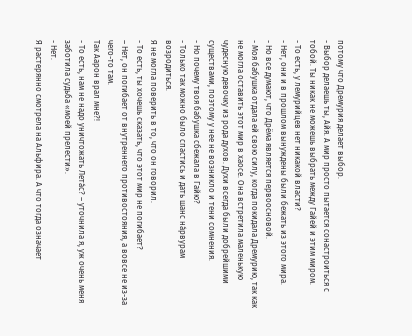потому что Дремурия делает выбор.
- Выбор делаешь ты, Айя. А мир просто пытается сонастроиться с тобой. Ты никак не можешь выбрать между Гайей и этим миром.
- То есть, у лемурийцев нет никакой власти?
- Нет, они и в прошлом вынуждены были бежать из этого мира.
- Но все думают, что Дрёма является первоосновой.
- Моя бабушка отдала ей свою силу, когда покидала Дремурию, так как не могла оставить этот мир в хаосе. Она встретила маленькую чудесную девочку из рода духов. Духи всегда были добрейшими существами, поэтому у нее не возникло и тени сомнения.
- Но почему твоя бабушка сбежала в Гайю?
- Только так можно было спастись и дать шанс на́рвурам возродиться.
Я не могла поверить в то, что он говорил.
- То есть, ты хочешь сказать, что этот мир не погибает?
– Нет, он погибает от внутреннего противостояния, а вовсе не из-за чего-то там.
Так Аарон врал мне?!
- То есть, нам не надо уничтожать Лета́с? – уточнила я, уж очень меня заботила судьба «моей прелести».
- Нет.
Я растерянно смотрела на Альфира. А что тогда означает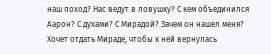наш поход? Нас ведут в ловушку? С кем объединился Аарон? С духами? С Мирадой? Зачем он нашел меня? Хочет отдать Мираде, чтобы к ней вернулась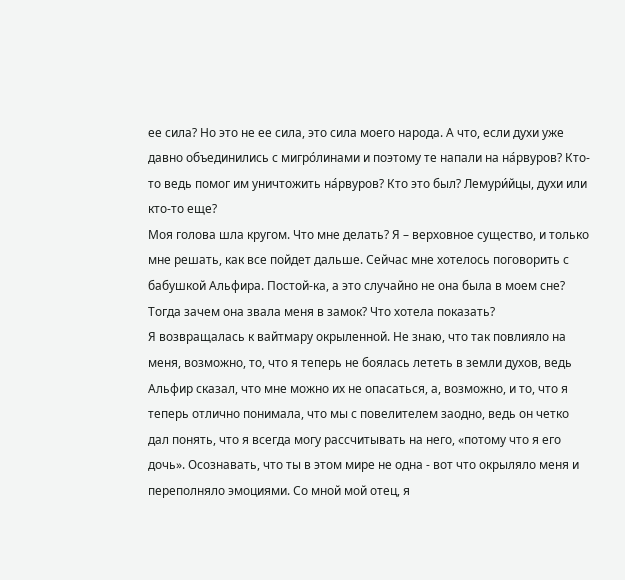ее сила? Но это не ее сила, это сила моего народа. А что, если духи уже давно объединились с мигро́линами и поэтому те напали на на́рвуров? Кто-то ведь помог им уничтожить на́рвуров? Кто это был? Лемури́йцы, духи или кто-то еще?
Моя голова шла кругом. Что мне делать? Я – верховное существо, и только мне решать, как все пойдет дальше. Сейчас мне хотелось поговорить с бабушкой Альфира. Постой-ка, а это случайно не она была в моем сне? Тогда зачем она звала меня в замок? Что хотела показать?
Я возвращалась к вайтмару окрыленной. Не знаю, что так повлияло на меня, возможно, то, что я теперь не боялась лететь в земли духов, ведь Альфир сказал, что мне можно их не опасаться, а, возможно, и то, что я теперь отлично понимала, что мы с повелителем заодно, ведь он четко дал понять, что я всегда могу рассчитывать на него, «потому что я его дочь». Осознавать, что ты в этом мире не одна - вот что окрыляло меня и переполняло эмоциями. Со мной мой отец, я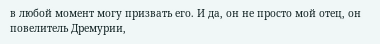в любой момент могу призвать его. И да, он не просто мой отец, он повелитель Дремурии,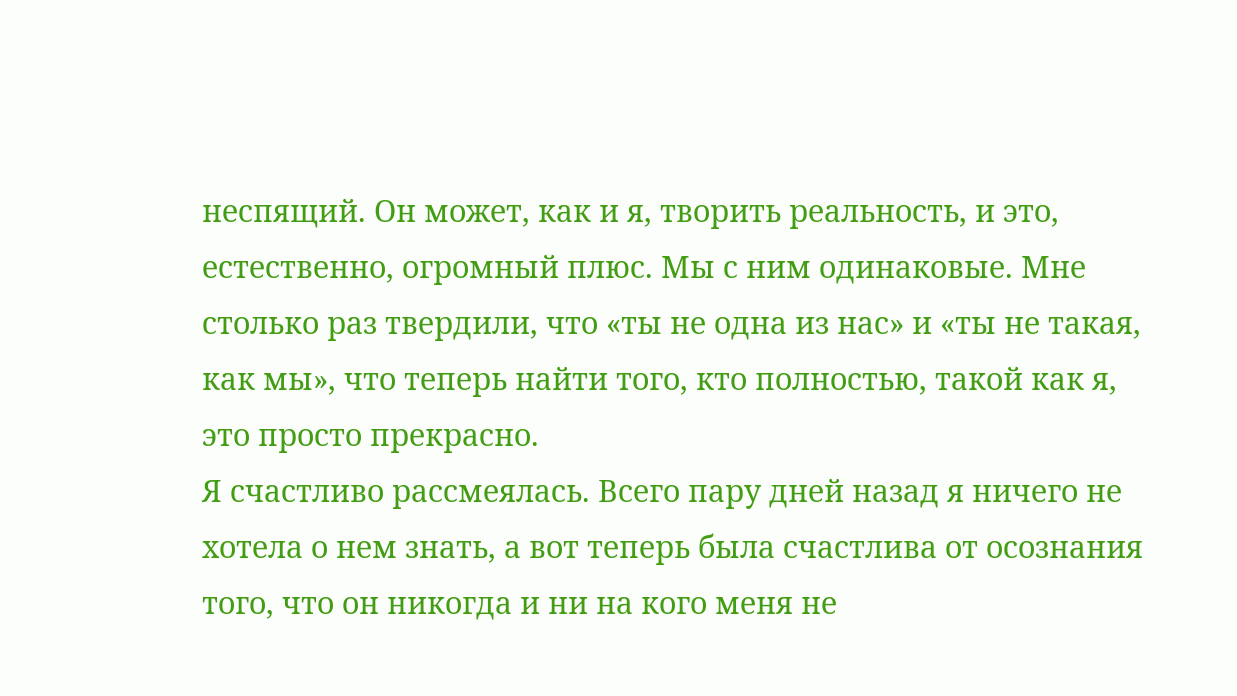неспящий. Он может, как и я, творить реальность, и это, естественно, огромный плюс. Мы с ним одинаковые. Мне столько раз твердили, что «ты не одна из нас» и «ты не такая, как мы», что теперь найти того, кто полностью, такой как я, это просто прекрасно.
Я счастливо рассмеялась. Всего пару дней назад я ничего не хотела о нем знать, а вот теперь была счастлива от осознания того, что он никогда и ни на кого меня не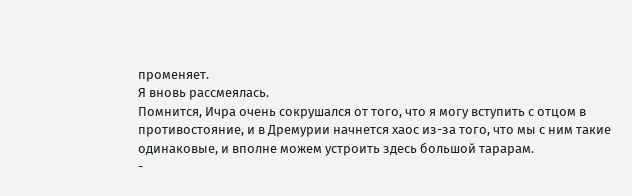променяет.
Я вновь рассмеялась.
Помнится, Ичра очень сокрушался от того, что я могу вступить с отцом в противостояние, и в Дремурии начнется хаос из-за того, что мы с ним такие одинаковые, и вполне можем устроить здесь большой тарарам.
-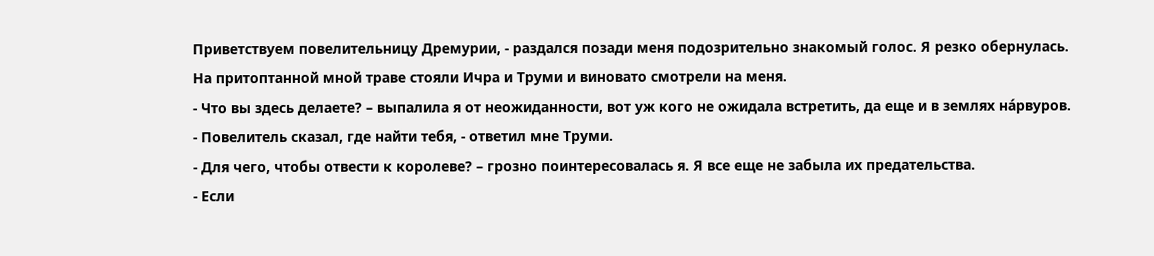Приветствуем повелительницу Дремурии, - раздался позади меня подозрительно знакомый голос. Я резко обернулась.
На притоптанной мной траве стояли Ичра и Труми и виновато смотрели на меня.
- Что вы здесь делаете? – выпалила я от неожиданности, вот уж кого не ожидала встретить, да еще и в землях на́рвуров.
- Повелитель сказал, где найти тебя, - ответил мне Труми.
- Для чего, чтобы отвести к королеве? – грозно поинтересовалась я. Я все еще не забыла их предательства.
- Если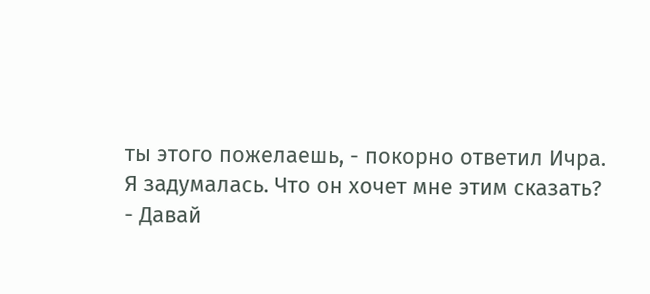ты этого пожелаешь, - покорно ответил Ичра.
Я задумалась. Что он хочет мне этим сказать?
- Давай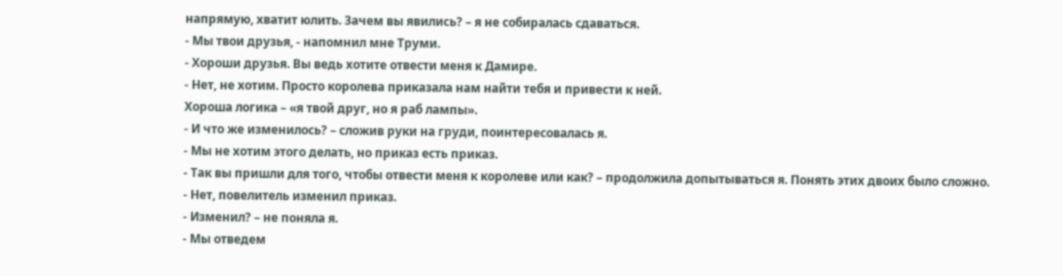напрямую, хватит юлить. Зачем вы явились? – я не собиралась сдаваться.
- Мы твои друзья, - напомнил мне Труми.
- Хороши друзья. Вы ведь хотите отвести меня к Дамире.
- Нет, не хотим. Просто королева приказала нам найти тебя и привести к ней.
Хороша логика – «я твой друг, но я раб лампы».
- И что же изменилось? – сложив руки на груди, поинтересовалась я.
- Мы не хотим этого делать, но приказ есть приказ.
- Так вы пришли для того, чтобы отвести меня к королеве или как? – продолжила допытываться я. Понять этих двоих было сложно.
- Нет, повелитель изменил приказ.
- Изменил? – не поняла я.
- Мы отведем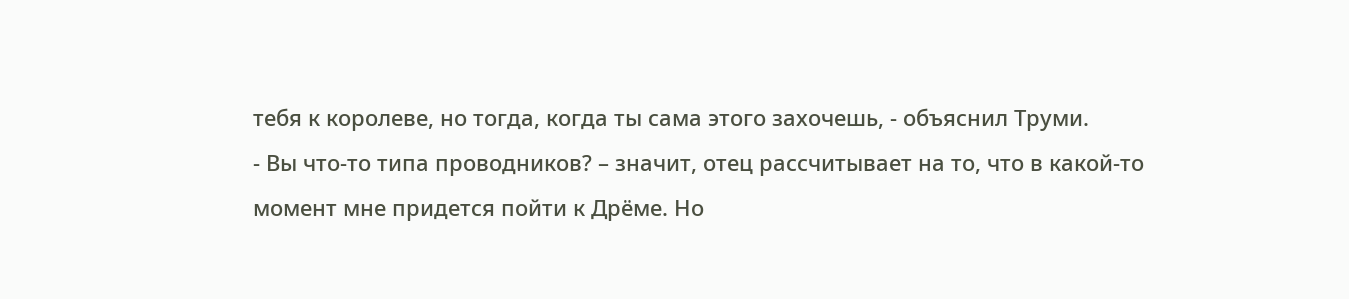тебя к королеве, но тогда, когда ты сама этого захочешь, - объяснил Труми.
- Вы что-то типа проводников? – значит, отец рассчитывает на то, что в какой-то момент мне придется пойти к Дрёме. Но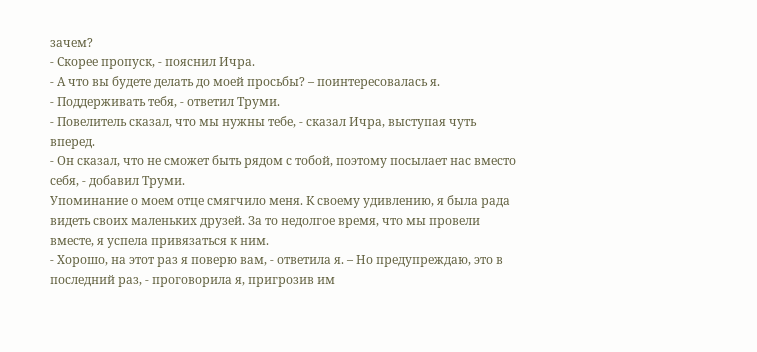зачем?
- Скорее пропуск, - пояснил Ичра.
- А что вы будете делать до моей просьбы? – поинтересовалась я.
- Поддерживать тебя, - ответил Труми.
- Повелитель сказал, что мы нужны тебе, - сказал Ичра, выступая чуть вперед.
- Он сказал, что не сможет быть рядом с тобой, поэтому посылает нас вместо себя, - добавил Труми.
Упоминание о моем отце смягчило меня. К своему удивлению, я была рада видеть своих маленьких друзей. За то недолгое время, что мы провели вместе, я успела привязаться к ним.
- Хорошо, на этот раз я поверю вам, - ответила я. – Но предупреждаю, это в последний раз, - проговорила я, пригрозив им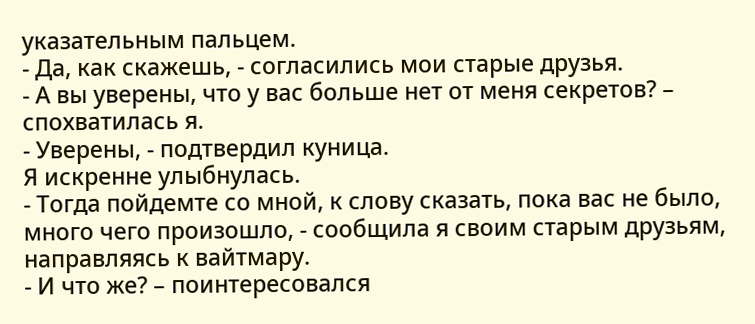указательным пальцем.
- Да, как скажешь, - согласились мои старые друзья.
- А вы уверены, что у вас больше нет от меня секретов? – спохватилась я.
- Уверены, - подтвердил куница.
Я искренне улыбнулась.
- Тогда пойдемте со мной, к слову сказать, пока вас не было, много чего произошло, - сообщила я своим старым друзьям, направляясь к вайтмару.
- И что же? – поинтересовался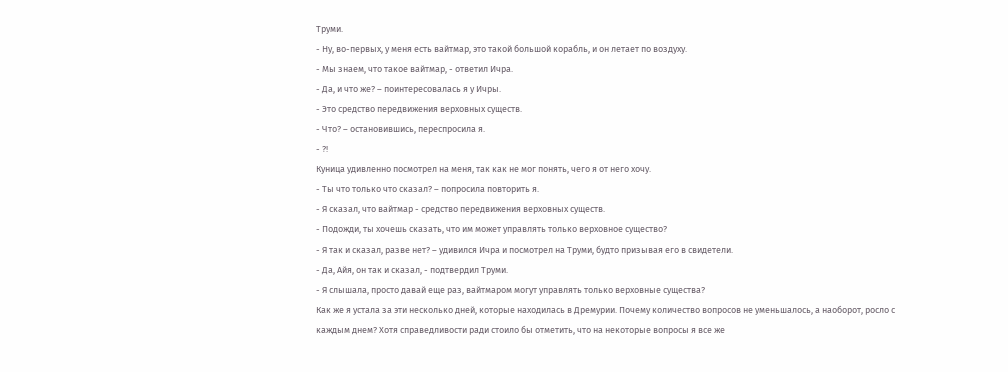Труми.
- Ну, во-первых, у меня есть вайтмар, это такой большой корабль, и он летает по воздуху.
- Мы знаем, что такое вайтмар, - ответил Ичра.
- Да, и что же? – поинтересовалась я у Ичры.
- Это средство передвижения верховных существ.
- Что? – остановившись, переспросила я.
- ?!
Куница удивленно посмотрел на меня, так как не мог понять, чего я от него хочу.
- Ты что только что сказал? – попросила повторить я.
- Я сказал, что вайтмар - средство передвижения верховных существ.
- Подожди, ты хочешь сказать, что им может управлять только верховное существо?
- Я так и сказал, разве нет? – удивился Ичра и посмотрел на Труми, будто призывая его в свидетели.
- Да, Айя, он так и сказал, - подтвердил Труми.
- Я слышала, просто давай еще раз, вайтмаром могут управлять только верховные существа?
Как же я устала за эти несколько дней, которые находилась в Дремурии. Почему количество вопросов не уменьшалось, а наоборот, росло с каждым днем? Хотя справедливости ради стоило бы отметить, что на некоторые вопросы я все же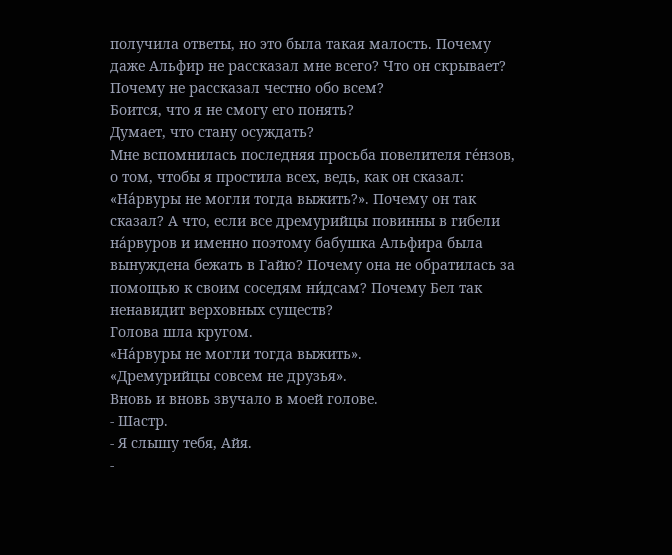получила ответы, но это была такая малость. Почему даже Альфир не рассказал мне всего? Что он скрывает? Почему не рассказал честно обо всем?
Боится, что я не смогу его понять?
Думает, что стану осуждать?
Мне вспомнилась последняя просьба повелителя ге́нзов, о том, чтобы я простила всех, ведь, как он сказал: «На́рвуры не могли тогда выжить?». Почему он так сказал? А что, если все дремурийцы повинны в гибели на́рвуров и именно поэтому бабушка Альфира была вынуждена бежать в Гайю? Почему она не обратилась за помощью к своим соседям ни́дсам? Почему Бел так ненавидит верховных существ?
Голова шла кругом.
«На́рвуры не могли тогда выжить».
«Дремурийцы совсем не друзья».
Вновь и вновь звучало в моей голове.
- Шастр.
- Я слышу тебя, Айя.
-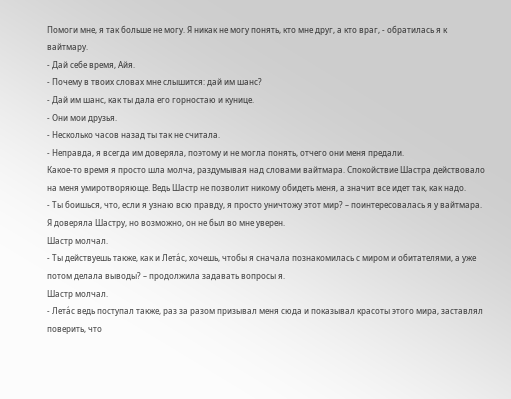Помоги мне, я так больше не могу. Я никак не могу понять, кто мне друг, а кто враг, - обратилась я к вайтмару.
- Дай себе время, Айя.
- Почему в твоих словах мне слышится: дай им шанс?
- Дай им шанс, как ты дала его горностаю и кунице.
- Они мои друзья.
- Несколько часов назад ты так не считала.
- Неправда, я всегда им доверяла, поэтому и не могла понять, отчего они меня предали.
Какое-то время я просто шла молча, раздумывая над словами вайтмара. Спокойствие Шастра действовало на меня умиротворяюще. Ведь Шастр не позволит никому обидеть меня, а значит все идет так, как надо.
- Ты боишься, что, если я узнаю всю правду, я просто уничтожу этот мир? – поинтересовалась я у вайтмара. Я доверяла Шастру, но возможно, он не был во мне уверен.
Шастр молчал.
- Ты действуешь также, как и Лета́с, хочешь, чтобы я сначала познакомилась с миром и обитателями, а уже потом делала выводы? – продолжила задавать вопросы я.
Шастр молчал.
- Лета́с ведь поступал также, раз за разом призывал меня сюда и показывал красоты этого мира, заставлял поверить, что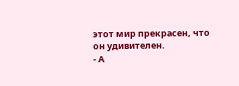этот мир прекрасен, что он удивителен.
- А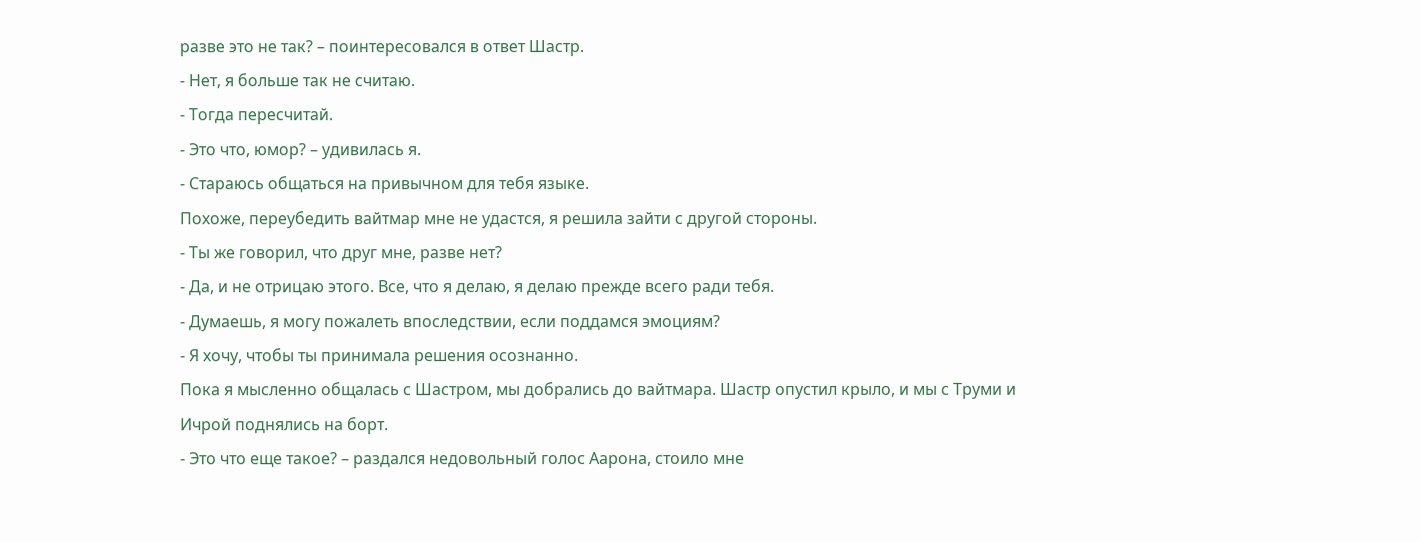разве это не так? – поинтересовался в ответ Шастр.
- Нет, я больше так не считаю.
- Тогда пересчитай.
- Это что, юмор? – удивилась я.
- Стараюсь общаться на привычном для тебя языке.
Похоже, переубедить вайтмар мне не удастся, я решила зайти с другой стороны.
- Ты же говорил, что друг мне, разве нет?
- Да, и не отрицаю этого. Все, что я делаю, я делаю прежде всего ради тебя.
- Думаешь, я могу пожалеть впоследствии, если поддамся эмоциям?
- Я хочу, чтобы ты принимала решения осознанно.
Пока я мысленно общалась с Шастром, мы добрались до вайтмара. Шастр опустил крыло, и мы с Труми и Ичрой поднялись на борт.
- Это что еще такое? – раздался недовольный голос Аарона, стоило мне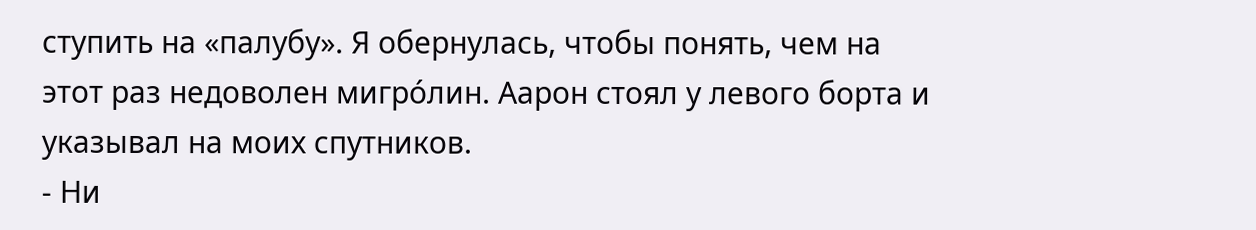ступить на «палубу». Я обернулась, чтобы понять, чем на этот раз недоволен мигро́лин. Аарон стоял у левого борта и указывал на моих спутников.
- Ни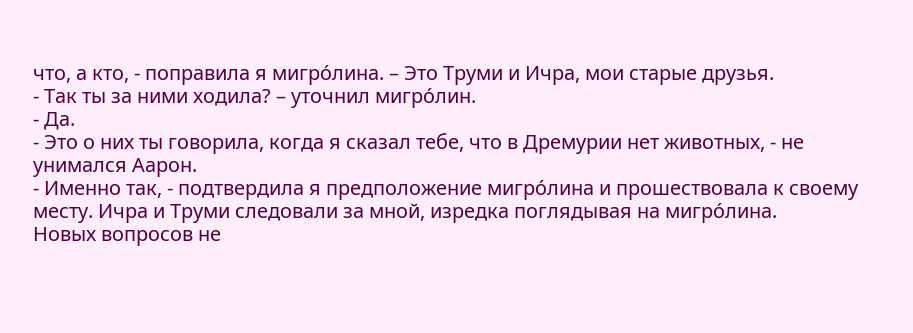что, а кто, - поправила я мигро́лина. – Это Труми и Ичра, мои старые друзья.
- Так ты за ними ходила? – уточнил мигро́лин.
- Да.
- Это о них ты говорила, когда я сказал тебе, что в Дремурии нет животных, - не унимался Аарон.
- Именно так, - подтвердила я предположение мигро́лина и прошествовала к своему месту. Ичра и Труми следовали за мной, изредка поглядывая на мигро́лина.
Новых вопросов не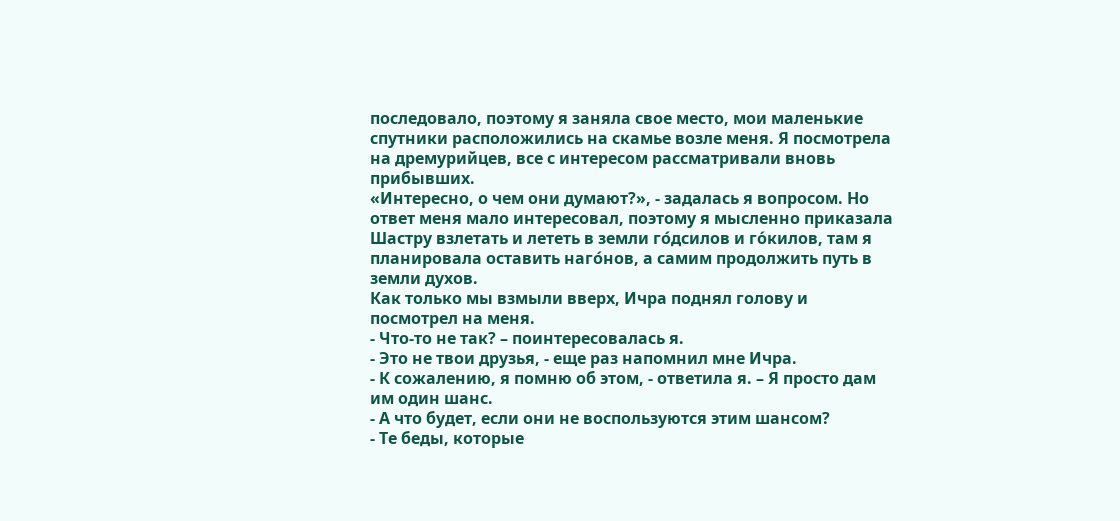последовало, поэтому я заняла свое место, мои маленькие спутники расположились на скамье возле меня. Я посмотрела на дремурийцев, все с интересом рассматривали вновь прибывших.
«Интересно, о чем они думают?», - задалась я вопросом. Но ответ меня мало интересовал, поэтому я мысленно приказала Шастру взлетать и лететь в земли го́дсилов и го́килов, там я планировала оставить наго́нов, а самим продолжить путь в земли духов.
Как только мы взмыли вверх, Ичра поднял голову и посмотрел на меня.
- Что-то не так? – поинтересовалась я.
- Это не твои друзья, - еще раз напомнил мне Ичра.
- К сожалению, я помню об этом, - ответила я. – Я просто дам им один шанс.
- А что будет, если они не воспользуются этим шансом?
- Те беды, которые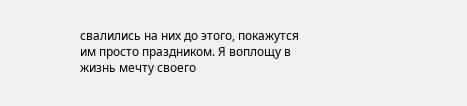свалились на них до этого, покажутся им просто праздником. Я воплощу в жизнь мечту своего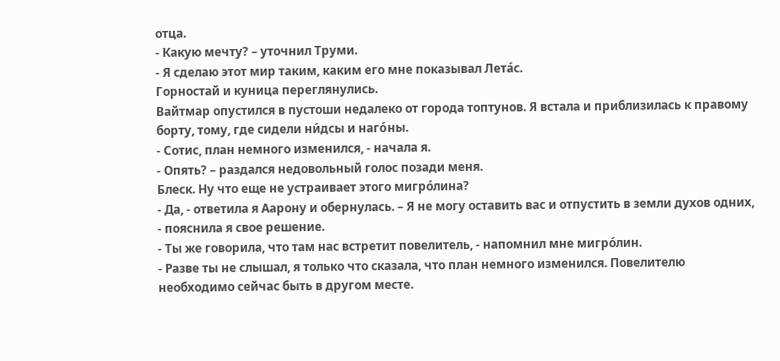отца.
- Какую мечту? – уточнил Труми.
- Я сделаю этот мир таким, каким его мне показывал Лета́с.
Горностай и куница переглянулись.
Вайтмар опустился в пустоши недалеко от города топтунов. Я встала и приблизилась к правому борту, тому, где сидели ни́дсы и наго́ны.
- Сотис, план немного изменился, - начала я.
- Опять? – раздался недовольный голос позади меня.
Блеск. Ну что еще не устраивает этого мигро́лина?
- Да, - ответила я Аарону и обернулась. – Я не могу оставить вас и отпустить в земли духов одних, - пояснила я свое решение.
- Ты же говорила, что там нас встретит повелитель, - напомнил мне мигро́лин.
- Разве ты не слышал, я только что сказала, что план немного изменился. Повелителю необходимо сейчас быть в другом месте.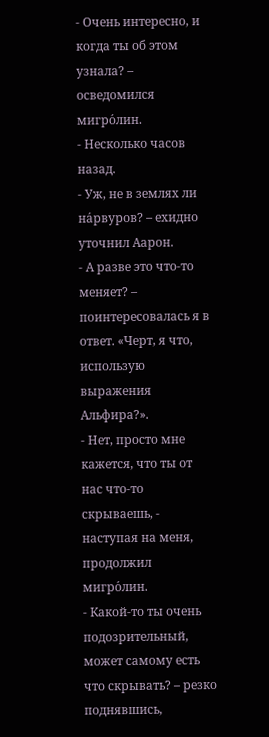- Очень интересно, и когда ты об этом узнала? – осведомился мигро́лин.
- Несколько часов назад.
- Уж, не в землях ли на́рвуров? – ехидно уточнил Аарон.
- А разве это что-то меняет? – поинтересовалась я в ответ. «Черт, я что, использую выражения Альфира?».
- Нет, просто мне кажется, что ты от нас что-то скрываешь, - наступая на меня, продолжил мигро́лин.
- Какой-то ты очень подозрительный, может самому есть что скрывать? – резко поднявшись,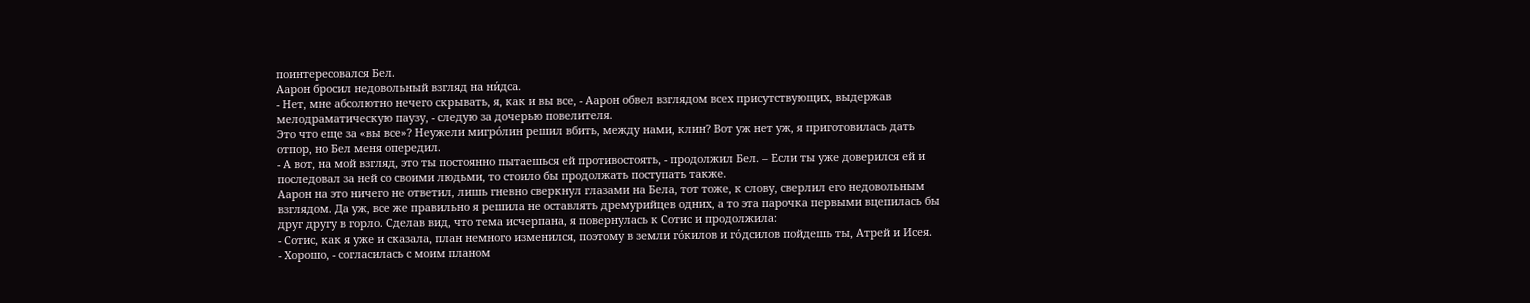поинтересовался Бел.
Аарон бросил недовольный взгляд на ни́дса.
- Нет, мне абсолютно нечего скрывать, я, как и вы все, - Аарон обвел взглядом всех присутствующих, выдержав мелодраматическую паузу, - следую за дочерью повелителя.
Это что еще за «вы все»? Неужели мигро́лин решил вбить, между нами, клин? Вот уж нет уж, я приготовилась дать отпор, но Бел меня опередил.
- А вот, на мой взгляд, это ты постоянно пытаешься ей противостоять, - продолжил Бел. – Если ты уже доверился ей и последовал за ней со своими людьми, то стоило бы продолжать поступать также.
Аарон на это ничего не ответил, лишь гневно сверкнул глазами на Бела, тот тоже, к слову, сверлил его недовольным взглядом. Да уж, все же правильно я решила не оставлять дремурийцев одних, а то эта парочка первыми вцепилась бы друг другу в горло. Сделав вид, что тема исчерпана, я повернулась к Сотис и продолжила:
- Сотис, как я уже и сказала, план немного изменился, поэтому в земли го́килов и го́дсилов пойдешь ты, Атрей и Исея.
- Хорошо, - согласилась с моим планом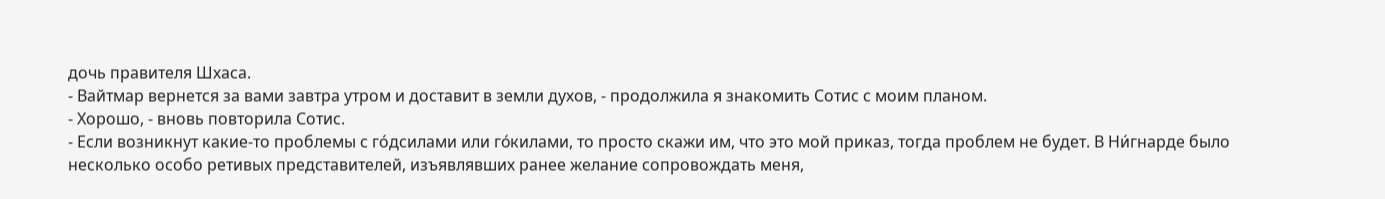дочь правителя Шхаса.
- Вайтмар вернется за вами завтра утром и доставит в земли духов, - продолжила я знакомить Сотис с моим планом.
- Хорошо, - вновь повторила Сотис.
- Если возникнут какие-то проблемы с го́дсилами или го́килами, то просто скажи им, что это мой приказ, тогда проблем не будет. В Ни́гнарде было несколько особо ретивых представителей, изъявлявших ранее желание сопровождать меня,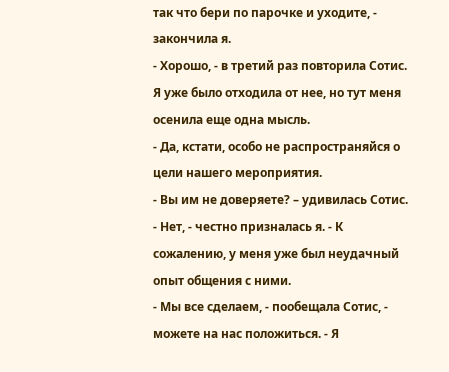так что бери по парочке и уходите, - закончила я.
- Хорошо, - в третий раз повторила Сотис.
Я уже было отходила от нее, но тут меня осенила еще одна мысль.
- Да, кстати, особо не распространяйся о цели нашего мероприятия.
- Вы им не доверяете? – удивилась Сотис.
- Нет, - честно призналась я. - К сожалению, у меня уже был неудачный опыт общения с ними.
- Мы все сделаем, - пообещала Сотис, - можете на нас положиться. - Я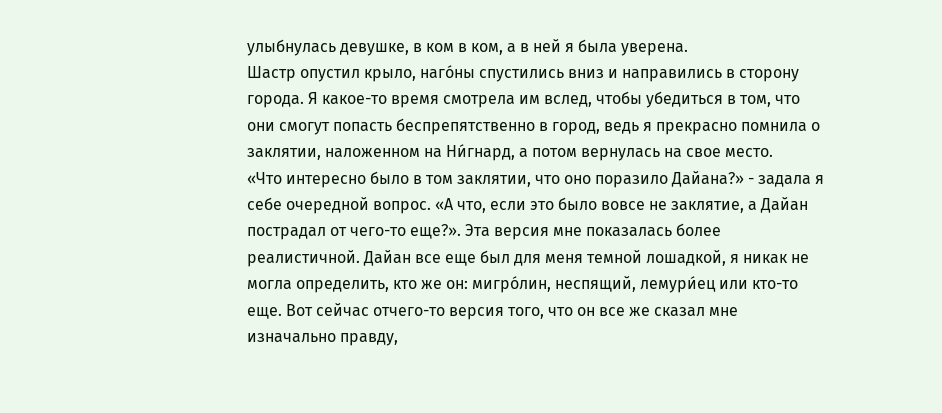улыбнулась девушке, в ком в ком, а в ней я была уверена.
Шастр опустил крыло, наго́ны спустились вниз и направились в сторону города. Я какое-то время смотрела им вслед, чтобы убедиться в том, что они смогут попасть беспрепятственно в город, ведь я прекрасно помнила о заклятии, наложенном на Ни́гнард, а потом вернулась на свое место.
«Что интересно было в том заклятии, что оно поразило Дайана?» - задала я себе очередной вопрос. «А что, если это было вовсе не заклятие, а Дайан пострадал от чего-то еще?». Эта версия мне показалась более реалистичной. Дайан все еще был для меня темной лошадкой, я никак не могла определить, кто же он: мигро́лин, неспящий, лемури́ец или кто-то еще. Вот сейчас отчего-то версия того, что он все же сказал мне изначально правду,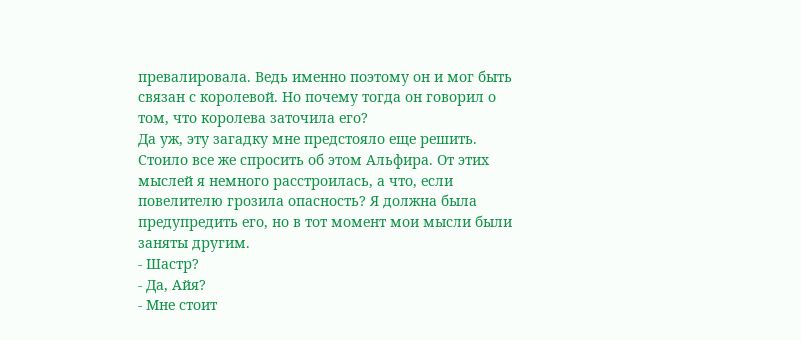превалировала. Ведь именно поэтому он и мог быть связан с королевой. Но почему тогда он говорил о том, что королева заточила его?
Да уж, эту загадку мне предстояло еще решить. Стоило все же спросить об этом Альфира. От этих мыслей я немного расстроилась, а что, если повелителю грозила опасность? Я должна была предупредить его, но в тот момент мои мысли были заняты другим.
- Шастр?
- Да, Айя?
- Мне стоит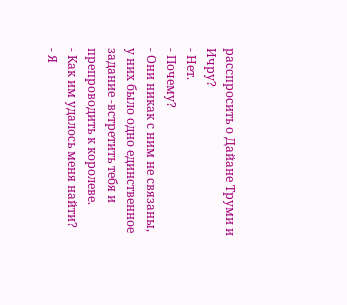расспросить о Дайане Труми и Ичру?
- Нет.
- Почему?
- Они никак с ним не связаны, у них было одно единственное задание -встретить тебя и препроводить к королеве.
- Как им удалось меня найти?
- Я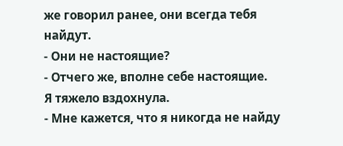же говорил ранее, они всегда тебя найдут.
- Они не настоящие?
- Отчего же, вполне себе настоящие.
Я тяжело вздохнула.
- Мне кажется, что я никогда не найду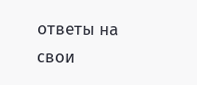ответы на свои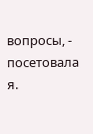вопросы, - посетовала я.